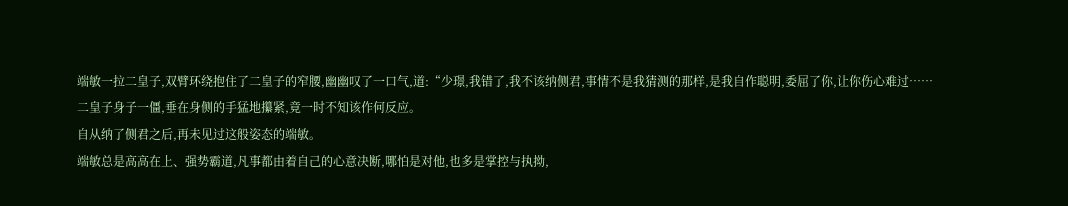端敏一拉二皇子,双臂环绕抱住了二皇子的窄腰,幽幽叹了一口气,道:“少璟,我错了,我不该纳侧君,事情不是我猜测的那样,是我自作聪明,委屈了你,让你伤心难过……
二皇子身子一僵,垂在身侧的手猛地攥紧,竟一时不知该作何反应。
自从纳了侧君之后,再未见过这般姿态的端敏。
端敏总是高高在上、强势霸道,凡事都由着自己的心意决断,哪怕是对他,也多是掌控与执拗,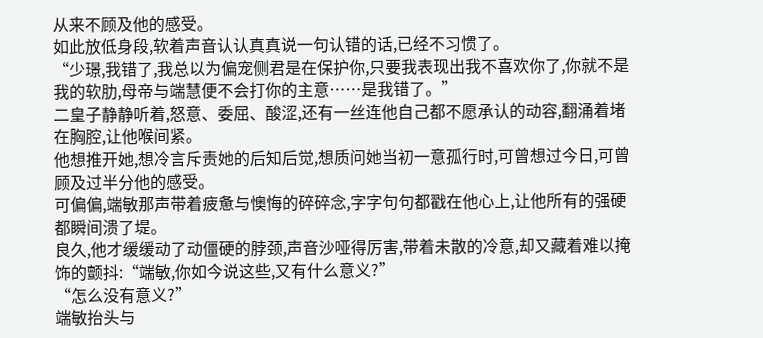从来不顾及他的感受。
如此放低身段,软着声音认认真真说一句认错的话,已经不习惯了。
“少璟,我错了,我总以为偏宠侧君是在保护你,只要我表现出我不喜欢你了,你就不是我的软肋,母帝与端慧便不会打你的主意……是我错了。”
二皇子静静听着,怒意、委屈、酸涩,还有一丝连他自己都不愿承认的动容,翻涌着堵在胸腔,让他喉间紧。
他想推开她,想冷言斥责她的后知后觉,想质问她当初一意孤行时,可曾想过今日,可曾顾及过半分他的感受。
可偏偏,端敏那声带着疲惫与懊悔的碎碎念,字字句句都戳在他心上,让他所有的强硬都瞬间溃了堤。
良久,他才缓缓动了动僵硬的脖颈,声音沙哑得厉害,带着未散的冷意,却又藏着难以掩饰的颤抖:“端敏,你如今说这些,又有什么意义?”
“怎么没有意义?”
端敏抬头与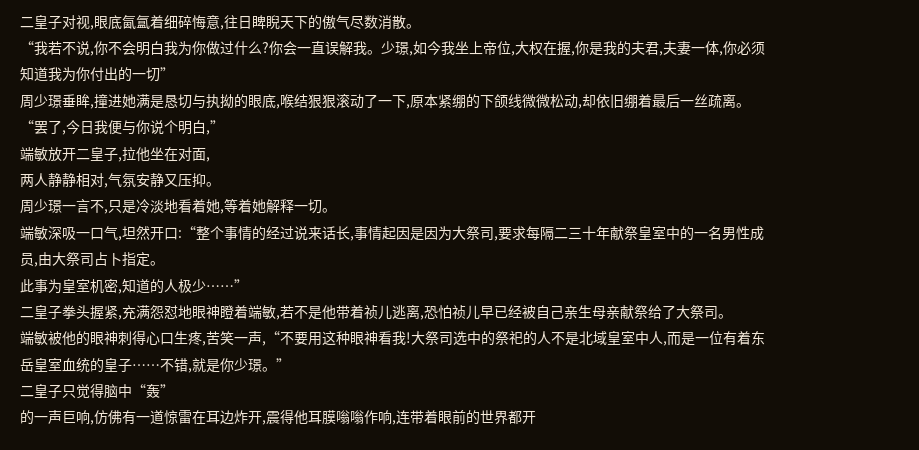二皇子对视,眼底氤氲着细碎悔意,往日睥睨天下的傲气尽数消散。
“我若不说,你不会明白我为你做过什么?你会一直误解我。少璟,如今我坐上帝位,大权在握,你是我的夫君,夫妻一体,你必须知道我为你付出的一切”
周少璟垂眸,撞进她满是恳切与执拗的眼底,喉结狠狠滚动了一下,原本紧绷的下颌线微微松动,却依旧绷着最后一丝疏离。
“罢了,今日我便与你说个明白,”
端敏放开二皇子,拉他坐在对面,
两人静静相对,气氛安静又压抑。
周少璟一言不,只是冷淡地看着她,等着她解释一切。
端敏深吸一口气,坦然开口:“整个事情的经过说来话长,事情起因是因为大祭司,要求每隔二三十年献祭皇室中的一名男性成员,由大祭司占卜指定。
此事为皇室机密,知道的人极少……”
二皇子拳头握紧,充满怨怼地眼神瞪着端敏,若不是他带着祯儿逃离,恐怕祯儿早已经被自己亲生母亲献祭给了大祭司。
端敏被他的眼神刺得心口生疼,苦笑一声,“不要用这种眼神看我!大祭司选中的祭祀的人不是北域皇室中人,而是一位有着东岳皇室血统的皇子……不错,就是你少璟。”
二皇子只觉得脑中“轰”
的一声巨响,仿佛有一道惊雷在耳边炸开,震得他耳膜嗡嗡作响,连带着眼前的世界都开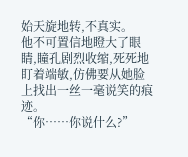始天旋地转,不真实。
他不可置信地瞪大了眼睛,瞳孔剧烈收缩,死死地盯着端敏,仿佛要从她脸上找出一丝一毫说笑的痕迹。
“你……你说什么?”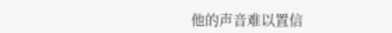他的声音难以置信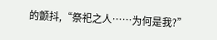的颤抖,“祭祀之人……为何是我?”